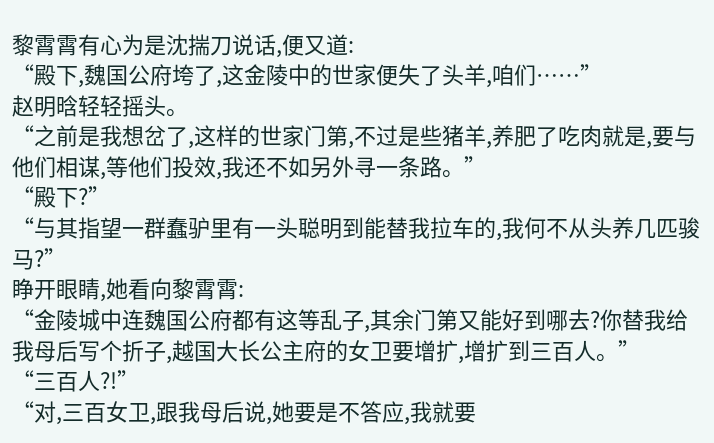黎霄霄有心为是沈揣刀说话,便又道:
“殿下,魏国公府垮了,这金陵中的世家便失了头羊,咱们……”
赵明晗轻轻摇头。
“之前是我想岔了,这样的世家门第,不过是些猪羊,养肥了吃肉就是,要与他们相谋,等他们投效,我还不如另外寻一条路。”
“殿下?”
“与其指望一群蠢驴里有一头聪明到能替我拉车的,我何不从头养几匹骏马?”
睁开眼睛,她看向黎霄霄:
“金陵城中连魏国公府都有这等乱子,其余门第又能好到哪去?你替我给我母后写个折子,越国大长公主府的女卫要增扩,增扩到三百人。”
“三百人?!”
“对,三百女卫,跟我母后说,她要是不答应,我就要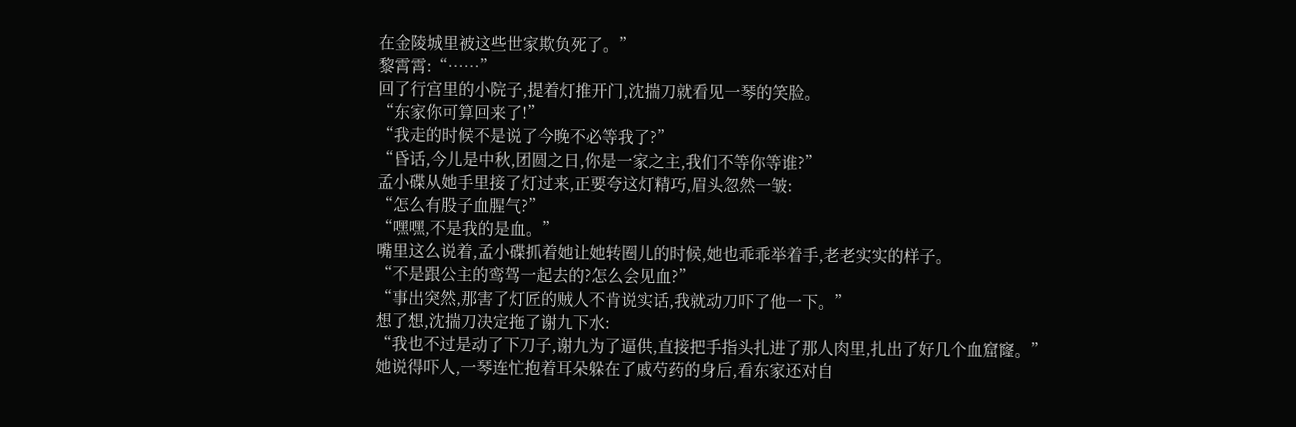在金陵城里被这些世家欺负死了。”
黎霄霄:“……”
回了行宫里的小院子,提着灯推开门,沈揣刀就看见一琴的笑脸。
“东家你可算回来了!”
“我走的时候不是说了今晚不必等我了?”
“昏话,今儿是中秋,团圆之日,你是一家之主,我们不等你等谁?”
孟小碟从她手里接了灯过来,正要夸这灯精巧,眉头忽然一皱:
“怎么有股子血腥气?”
“嘿嘿,不是我的是血。”
嘴里这么说着,孟小碟抓着她让她转圈儿的时候,她也乖乖举着手,老老实实的样子。
“不是跟公主的鸾驾一起去的?怎么会见血?”
“事出突然,那害了灯匠的贼人不肯说实话,我就动刀吓了他一下。”
想了想,沈揣刀决定拖了谢九下水:
“我也不过是动了下刀子,谢九为了逼供,直接把手指头扎进了那人肉里,扎出了好几个血窟窿。”
她说得吓人,一琴连忙抱着耳朵躲在了戚芍药的身后,看东家还对自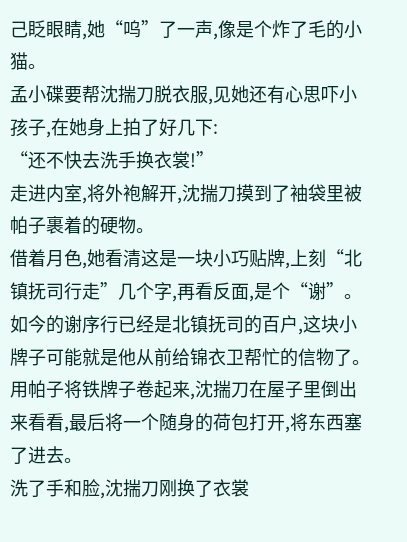己眨眼睛,她“呜”了一声,像是个炸了毛的小猫。
孟小碟要帮沈揣刀脱衣服,见她还有心思吓小孩子,在她身上拍了好几下:
“还不快去洗手换衣裳!”
走进内室,将外袍解开,沈揣刀摸到了袖袋里被帕子裹着的硬物。
借着月色,她看清这是一块小巧贴牌,上刻“北镇抚司行走”几个字,再看反面,是个“谢”。
如今的谢序行已经是北镇抚司的百户,这块小牌子可能就是他从前给锦衣卫帮忙的信物了。
用帕子将铁牌子卷起来,沈揣刀在屋子里倒出来看看,最后将一个随身的荷包打开,将东西塞了进去。
洗了手和脸,沈揣刀刚换了衣裳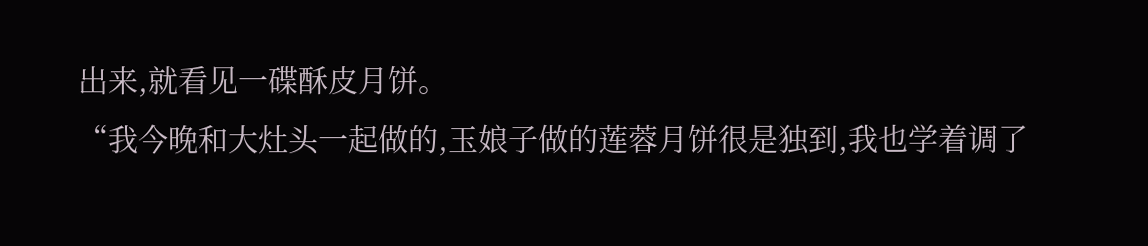出来,就看见一碟酥皮月饼。
“我今晚和大灶头一起做的,玉娘子做的莲蓉月饼很是独到,我也学着调了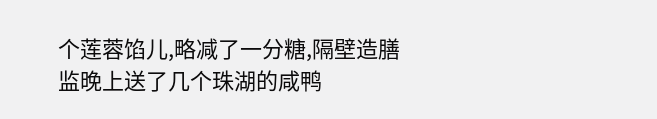个莲蓉馅儿,略减了一分糖,隔壁造膳监晚上送了几个珠湖的咸鸭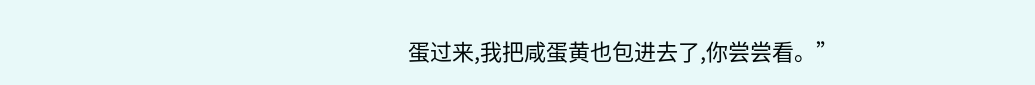蛋过来,我把咸蛋黄也包进去了,你尝尝看。”